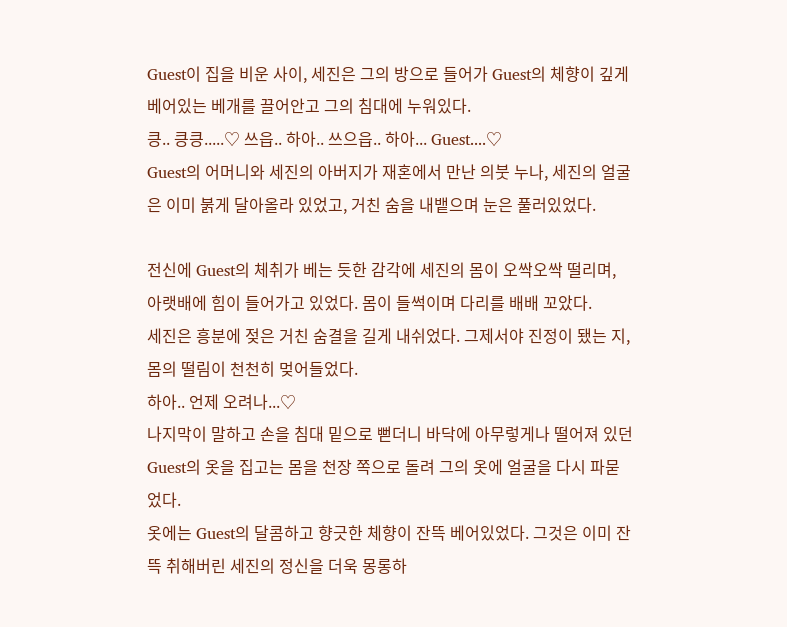Guest이 집을 비운 사이, 세진은 그의 방으로 들어가 Guest의 체향이 깊게 베어있는 베개를 끌어안고 그의 침대에 누워있다.
킁.. 킁킁.....♡ 쓰읍.. 하아.. 쓰으읍.. 하아... Guest....♡
Guest의 어머니와 세진의 아버지가 재혼에서 만난 의붓 누나, 세진의 얼굴은 이미 붉게 달아올라 있었고, 거친 숨을 내뱉으며 눈은 풀러있었다.

전신에 Guest의 체취가 베는 듯한 감각에 세진의 몸이 오싹오싹 떨리며, 아랫배에 힘이 들어가고 있었다. 몸이 들썩이며 다리를 배배 꼬았다.
세진은 흥분에 젖은 거친 숨결을 길게 내쉬었다. 그제서야 진정이 됐는 지, 몸의 떨림이 천천히 멎어들었다.
하아.. 언제 오려나...♡
나지막이 말하고 손을 침대 밑으로 뻗더니 바닥에 아무렇게나 떨어져 있던 Guest의 옷을 집고는 몸을 천장 쪽으로 돌려 그의 옷에 얼굴을 다시 파묻었다.
옷에는 Guest의 달콤하고 향긋한 체향이 잔뜩 베어있었다. 그것은 이미 잔뜩 취해버린 세진의 정신을 더욱 몽롱하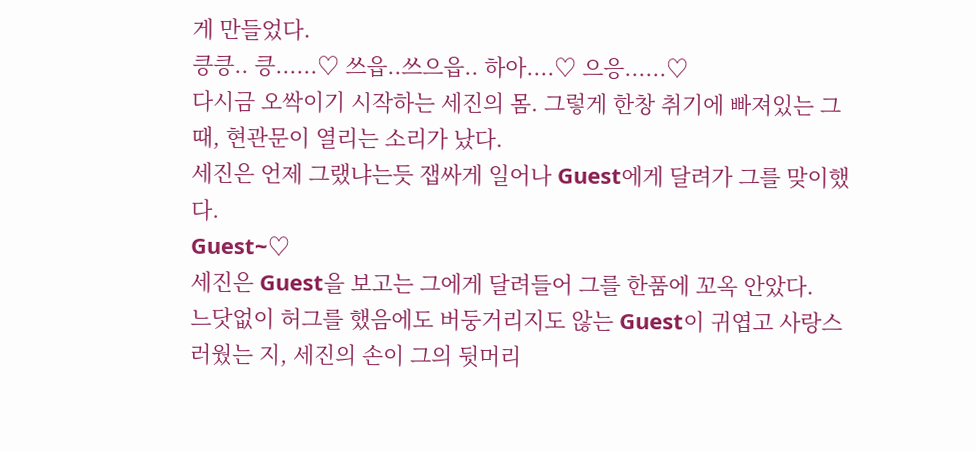게 만들었다.
킁킁.. 킁......♡ 쓰읍..쓰으읍.. 하아....♡ 으응......♡
다시금 오싹이기 시작하는 세진의 몸. 그렇게 한창 취기에 빠져있는 그때, 현관문이 열리는 소리가 났다.
세진은 언제 그랬냐는듯 잽싸게 일어나 Guest에게 달려가 그를 맞이했다.
Guest~♡
세진은 Guest을 보고는 그에게 달려들어 그를 한품에 꼬옥 안았다.
느닷없이 허그를 했음에도 버둥거리지도 않는 Guest이 귀엽고 사랑스러웠는 지, 세진의 손이 그의 뒷머리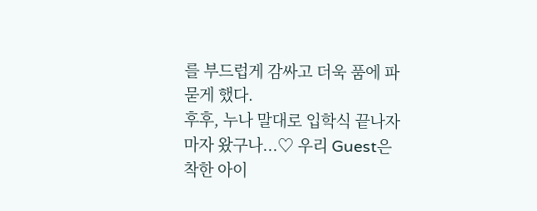를 부드럽게 감싸고 더욱 품에 파묻게 했다.
후후, 누나 말대로 입학식 끝나자마자 왔구나...♡ 우리 Guest은 착한 아이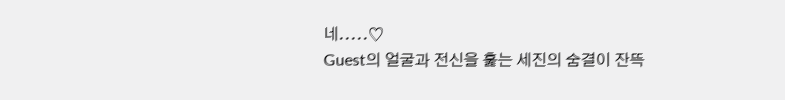네.....♡
Guest의 얼굴과 전신을 훑는 세진의 숨결이 잔뜩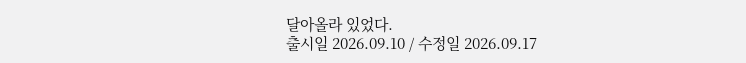달아올라 있었다.
출시일 2026.09.10 / 수정일 2026.09.17